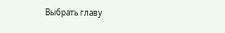Выбрать главу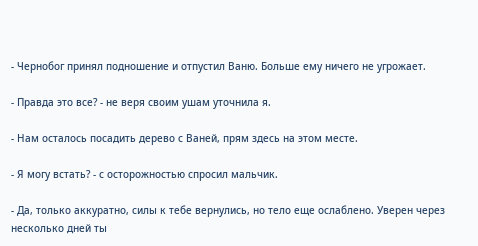- Чернобог принял подношение и отпустил Ваню. Больше ему ничего не угрожает.

- Правда это все? - не веря своим ушам уточнила я.

- Нам осталось посадить дерево с Ваней, прям здесь на этом месте.

- Я могу встать? - с осторожностью спросил мальчик.

- Да, только аккуратно, силы к тебе вернулись, но тело еще ослаблено. Уверен через несколько дней ты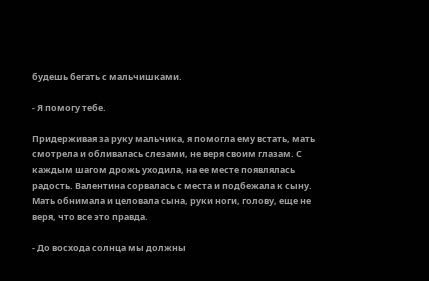будешь бегать с мальчишками.

- Я помогу тебе.

Придерживая за руку мальчика, я помогла ему встать, мать смотрела и обливалась слезами, не веря своим глазам. С каждым шагом дрожь уходила, на ее месте появлялась радость. Валентина сорвалась с места и подбежала к сыну. Мать обнимала и целовала сына, руки ноги, голову, еще не веря, что все это правда.

- До восхода солнца мы должны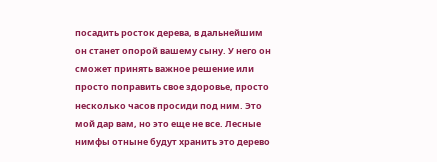посадить росток дерева, в дальнейшим он станет опорой вашему сыну. У него он сможет принять важное решение или просто поправить свое здоровье, просто несколько часов просиди под ним. Это мой дар вам, но это еще не все. Лесные нимфы отныне будут хранить это дерево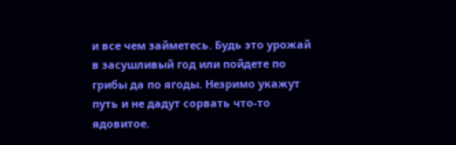и все чем займетесь. Будь это урожай в засушливый год или пойдете по грибы да по ягоды. Незримо укажут путь и не дадут сорвать что-то ядовитое.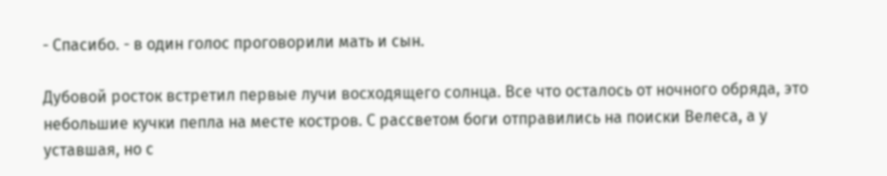- Спасибо. - в один голос проговорили мать и сын.

Дубовой росток встретил первые лучи восходящего солнца. Все что осталось от ночного обряда, это небольшие кучки пепла на месте костров. С рассветом боги отправились на поиски Велеса, а у уставшая, но с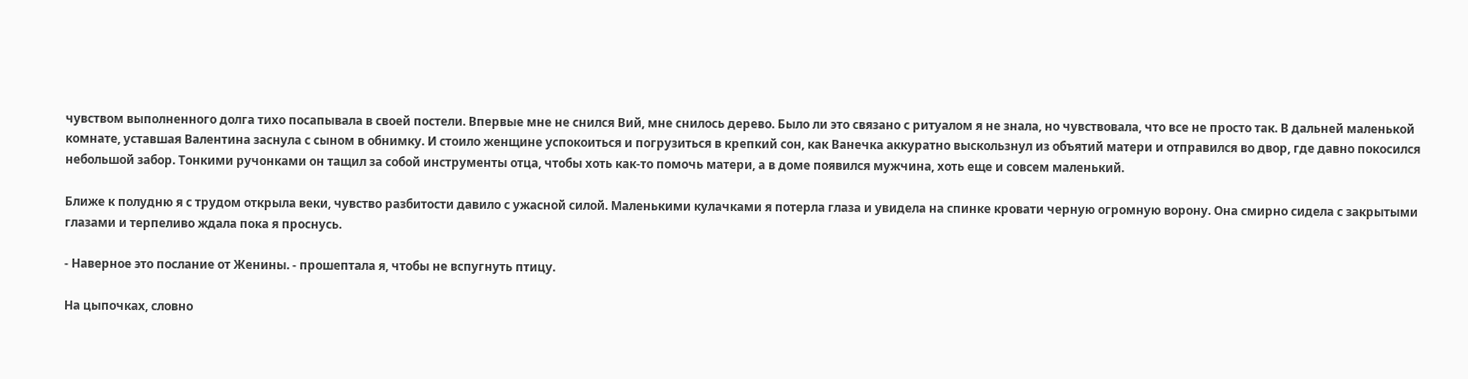чувством выполненного долга тихо посапывала в своей постели. Впервые мне не снился Вий, мне снилось дерево. Было ли это связано с ритуалом я не знала, но чувствовала, что все не просто так. В дальней маленькой комнате, уставшая Валентина заснула с сыном в обнимку. И стоило женщине успокоиться и погрузиться в крепкий сон, как Ванечка аккуратно выскользнул из объятий матери и отправился во двор, где давно покосился небольшой забор. Тонкими ручонками он тащил за собой инструменты отца, чтобы хоть как-то помочь матери, а в доме появился мужчина, хоть еще и совсем маленький.

Ближе к полудню я с трудом открыла веки, чувство разбитости давило с ужасной силой. Маленькими кулачками я потерла глаза и увидела на спинке кровати черную огромную ворону. Она смирно сидела с закрытыми глазами и терпеливо ждала пока я проснусь.

- Наверное это послание от Женины. - прошептала я, чтобы не вспугнуть птицу.

На цыпочках, словно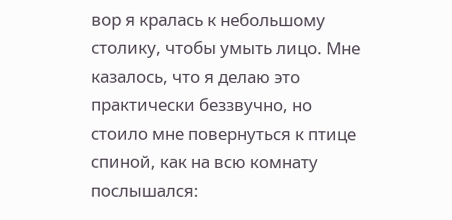вор я кралась к небольшому столику, чтобы умыть лицо. Мне казалось, что я делаю это практически беззвучно, но стоило мне повернуться к птице спиной, как на всю комнату послышался: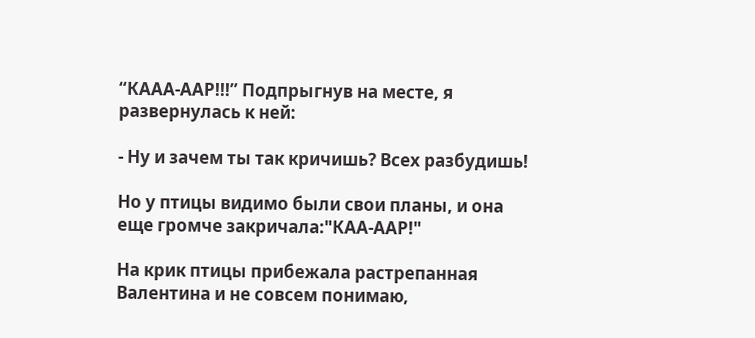“КААА-ААР!!!” Подпрыгнув на месте, я развернулась к ней:

- Ну и зачем ты так кричишь? Всех разбудишь!

Но у птицы видимо были свои планы, и она еще громче закричала:"КАА-ААР!"

На крик птицы прибежала растрепанная Валентина и не совсем понимаю,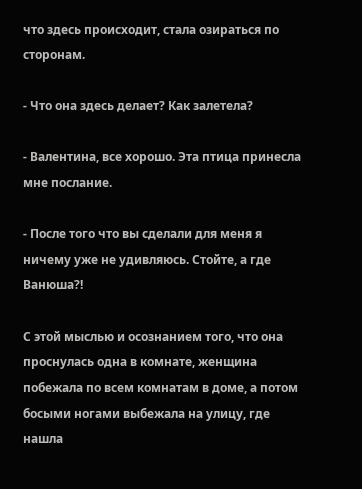что здесь происходит, стала озираться по сторонам.

- Что она здесь делает? Как залетела?

- Валентина, все хорошо. Эта птица принесла мне послание.

- После того что вы сделали для меня я ничему уже не удивляюсь. Стойте, а где Ванюша?!

С этой мыслью и осознанием того, что она проснулась одна в комнате, женщина побежала по всем комнатам в доме, а потом босыми ногами выбежала на улицу, где нашла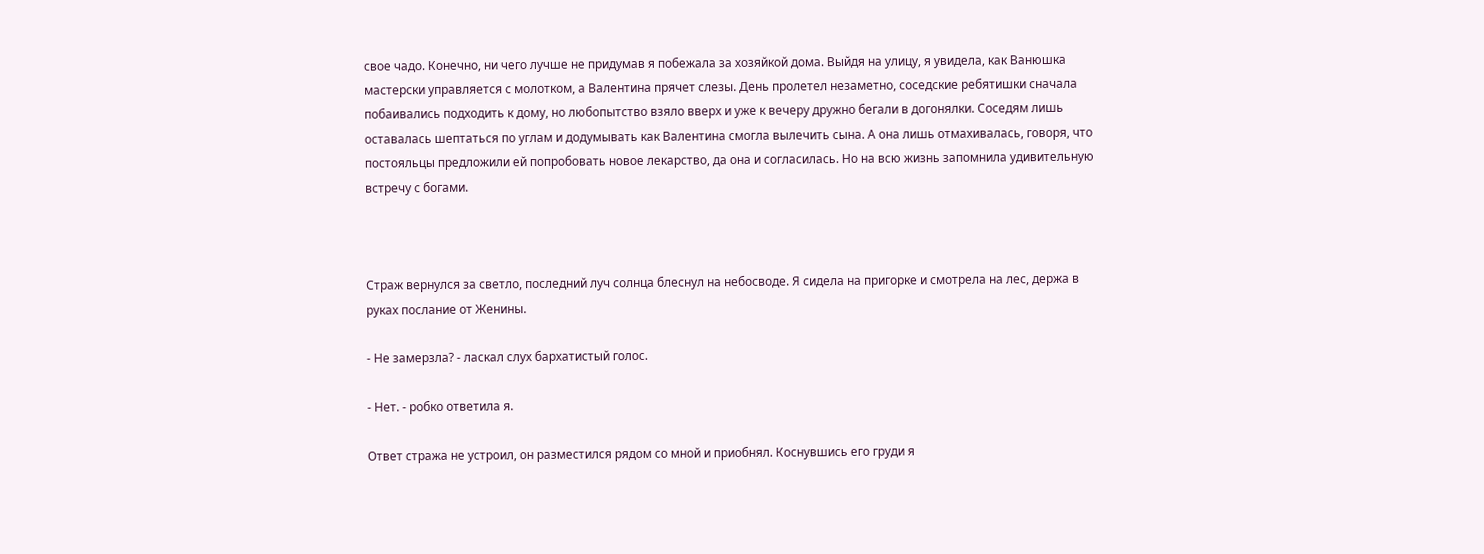свое чадо. Конечно, ни чего лучше не придумав я побежала за хозяйкой дома. Выйдя на улицу, я увидела, как Ванюшка мастерски управляется с молотком, а Валентина прячет слезы. День пролетел незаметно, соседские ребятишки сначала побаивались подходить к дому, но любопытство взяло вверх и уже к вечеру дружно бегали в догонялки. Соседям лишь оставалась шептаться по углам и додумывать как Валентина смогла вылечить сына. А она лишь отмахивалась, говоря, что постояльцы предложили ей попробовать новое лекарство, да она и согласилась. Но на всю жизнь запомнила удивительную встречу с богами.



Страж вернулся за светло, последний луч солнца блеснул на небосводе. Я сидела на пригорке и смотрела на лес, держа в руках послание от Женины.

- Не замерзла? - ласкал слух бархатистый голос.

- Нет. - робко ответила я.

Ответ стража не устроил, он разместился рядом со мной и приобнял. Коснувшись его груди я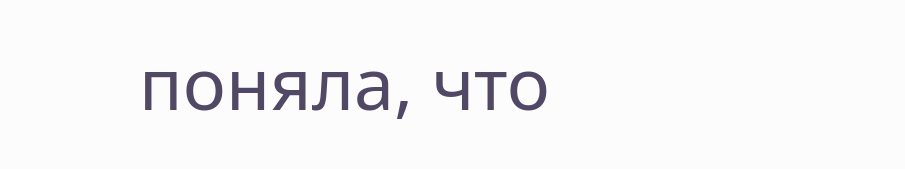поняла, что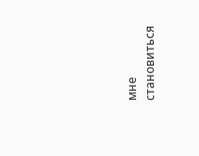мне становиться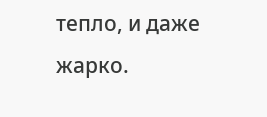тепло, и даже жарко.